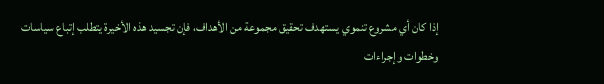إذا كان أي مشروع تنموي يستهدف تحقيق مجموعة من الأهداف، فإن تجسيد هذه الأخيرة يتطلب إتباع سياسات وخطوات وإجراءات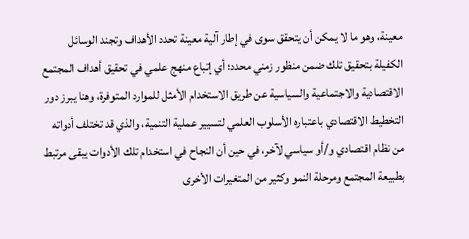معينة، وهو ما لا يمكن أن يتحقق سوى في إطار آلية معينة تحدد الأهداف وتجند الوسائل الكفيلة بتحقيق تلك ضمن منظور زمني محدد؛ أي إتباع منهج علمي في تحقيق أهداف المجتمع الاقتصادية والاجتماعية والسياسية عن طريق الاستخدام الأمثل للموارد المتوفرة، وهنا يبرز دور التخطيط الاقتصادي باعتباره الأسلوب العلمي لتسيير عملية التنمية، والذي قد تختلف أدواته من نظام اقتصادي و/أو سياسي لآخر، في حين أن النجاح في استخدام تلك الأدوات يبقى مرتبط بطبيعة المجتمع ومرحلة النمو وكثير من المتغيرات الأخرى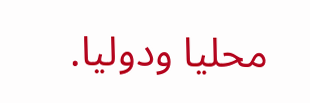محليا ودوليا.